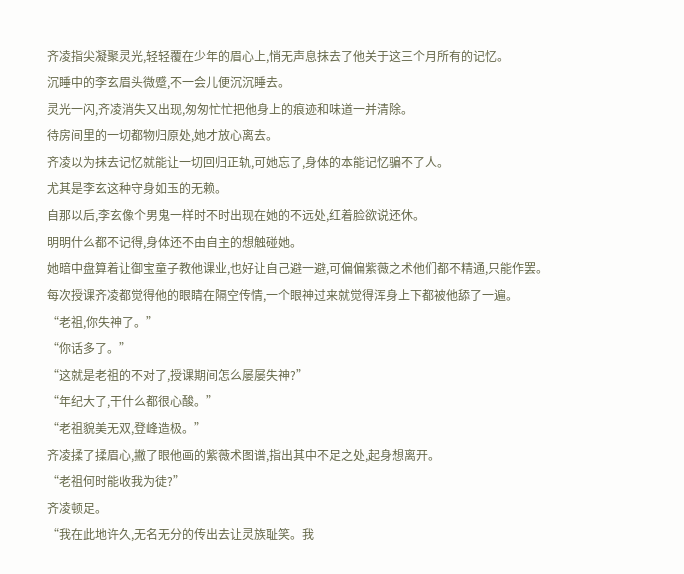齐凌指尖凝聚灵光,轻轻覆在少年的眉心上,悄无声息抹去了他关于这三个月所有的记忆。
沉睡中的李玄眉头微蹙,不一会儿便沉沉睡去。
灵光一闪,齐凌消失又出现,匆匆忙忙把他身上的痕迹和味道一并清除。
待房间里的一切都物归原处,她才放心离去。
齐凌以为抹去记忆就能让一切回归正轨,可她忘了,身体的本能记忆骗不了人。
尤其是李玄这种守身如玉的无赖。
自那以后,李玄像个男鬼一样时不时出现在她的不远处,红着脸欲说还休。
明明什么都不记得,身体还不由自主的想触碰她。
她暗中盘算着让御宝童子教他课业,也好让自己避一避,可偏偏紫薇之术他们都不精通,只能作罢。
每次授课齐凌都觉得他的眼睛在隔空传情,一个眼神过来就觉得浑身上下都被他舔了一遍。
“老祖,你失神了。”
“你话多了。”
“这就是老祖的不对了,授课期间怎么屡屡失神?”
“年纪大了,干什么都很心酸。”
“老祖貌美无双,登峰造极。”
齐凌揉了揉眉心,撇了眼他画的紫薇术图谱,指出其中不足之处,起身想离开。
“老祖何时能收我为徒?”
齐凌顿足。
“我在此地许久,无名无分的传出去让灵族耻笑。我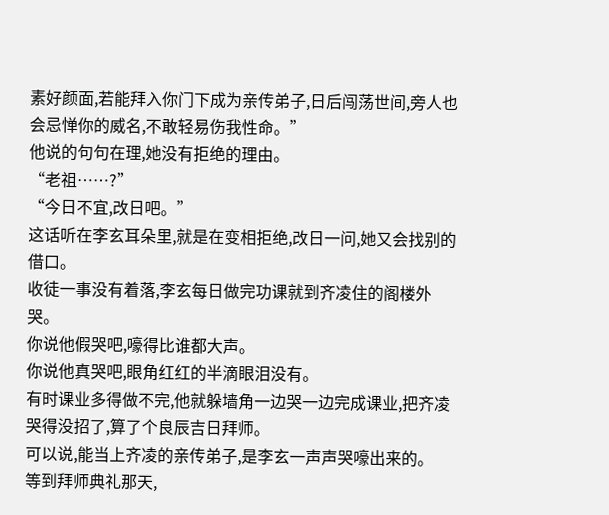素好颜面,若能拜入你门下成为亲传弟子,日后闯荡世间,旁人也会忌惮你的威名,不敢轻易伤我性命。”
他说的句句在理,她没有拒绝的理由。
“老祖……?”
“今日不宜,改日吧。”
这话听在李玄耳朵里,就是在变相拒绝,改日一问,她又会找别的借口。
收徒一事没有着落,李玄每日做完功课就到齐凌住的阁楼外哭。
你说他假哭吧,嚎得比谁都大声。
你说他真哭吧,眼角红红的半滴眼泪没有。
有时课业多得做不完,他就躲墙角一边哭一边完成课业,把齐凌哭得没招了,算了个良辰吉日拜师。
可以说,能当上齐凌的亲传弟子,是李玄一声声哭嚎出来的。
等到拜师典礼那天,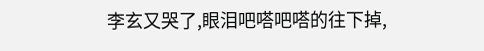李玄又哭了,眼泪吧嗒吧嗒的往下掉,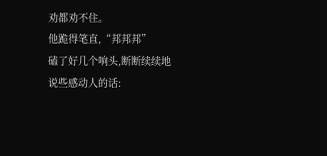劝都劝不住。
他跪得笔直,“邦邦邦”
磕了好几个响头,断断续续地说些感动人的话: